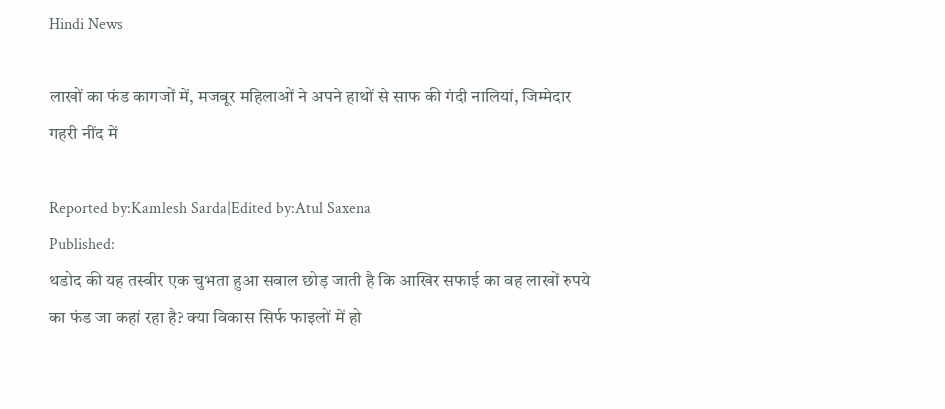Hindi News

लाखों का फंड कागजों में, मजबूर महिलाओं ने अपने हाथों से साफ की गंदी नालियां, जिम्मेदार गहरी नींद में

Reported by:Kamlesh Sarda|Edited by:Atul Saxena
Published:
थडोद की यह तस्वीर एक चुभता हुआ सवाल छोड़ जाती है कि आखिर सफाई का वह लाखों रुपये का फंड जा कहां रहा है? क्या विकास सिर्फ फाइलों में हो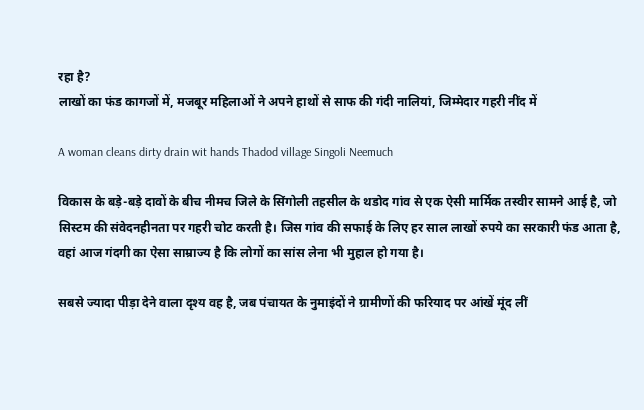रहा है?
लाखों का फंड कागजों में, मजबूर महिलाओं ने अपने हाथों से साफ की गंदी नालियां, जिम्मेदार गहरी नींद में

A woman cleans dirty drain wit hands Thadod village Singoli Neemuch

विकास के बड़े-बड़े दावों के बीच नीमच जिले के सिंगोली तहसील के थडोद गांव से एक ऐसी मार्मिक तस्वीर सामने आई है, जो सिस्टम की संवेदनहीनता पर गहरी चोट करती है। जिस गांव की सफाई के लिए हर साल लाखों रुपये का सरकारी फंड आता है, वहां आज गंदगी का ऐसा साम्राज्य है कि लोगों का सांस लेना भी मुहाल हो गया है।

सबसे ज्यादा पीड़ा देने वाला दृश्य वह है, जब पंचायत के नुमाइंदों ने ग्रामीणों की फरियाद पर आंखें मूंद लीं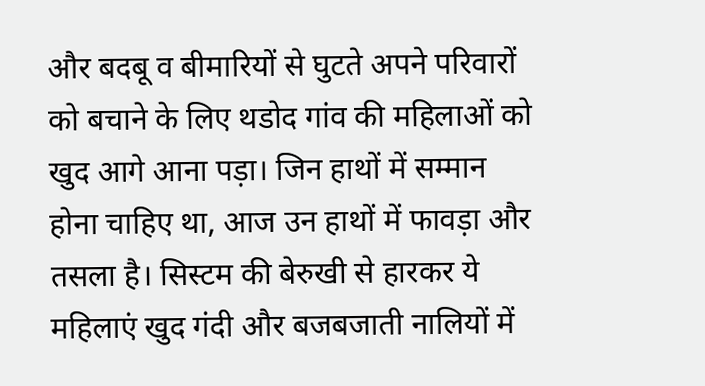और बदबू व बीमारियों से घुटते अपने परिवारों को बचाने के लिए थडोद गांव की महिलाओं को खुद आगे आना पड़ा। जिन हाथों में सम्मान होना चाहिए था, आज उन हाथों में फावड़ा और तसला है। सिस्टम की बेरुखी से हारकर ये महिलाएं खुद गंदी और बजबजाती नालियों में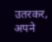उतरकर, अपने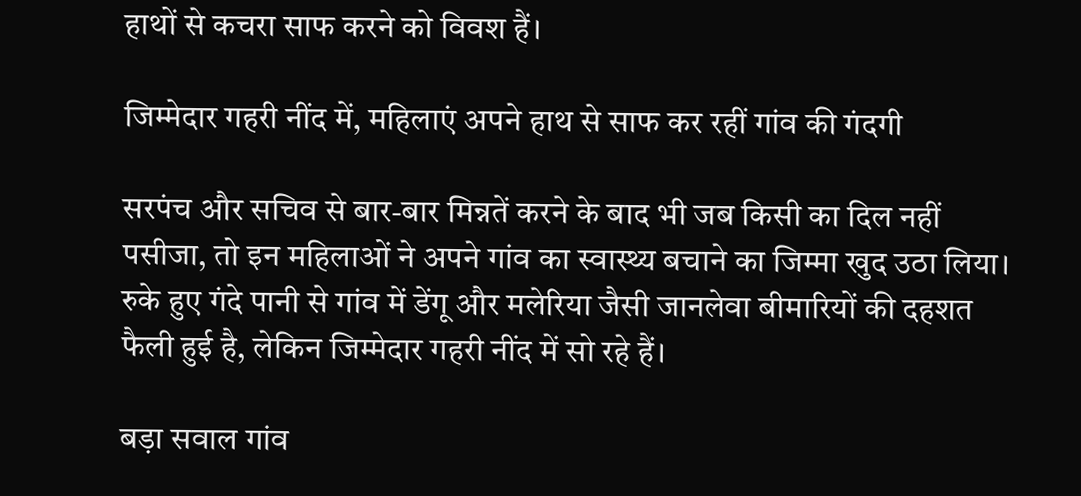हाथों से कचरा साफ करने को विवश हैं।

जिम्मेदार गहरी नींद में, महिलाएं अपने हाथ से साफ कर रहीं गांव की गंदगी

सरपंच और सचिव से बार-बार मिन्नतें करने के बाद भी जब किसी का दिल नहीं पसीजा, तो इन महिलाओं ने अपने गांव का स्वास्थ्य बचाने का जिम्मा खुद उठा लिया। रुके हुए गंदे पानी से गांव में डेंगू और मलेरिया जैसी जानलेवा बीमारियों की दहशत फैली हुई है, लेकिन जिम्मेदार गहरी नींद में सो रहे हैं।

बड़ा सवाल गांव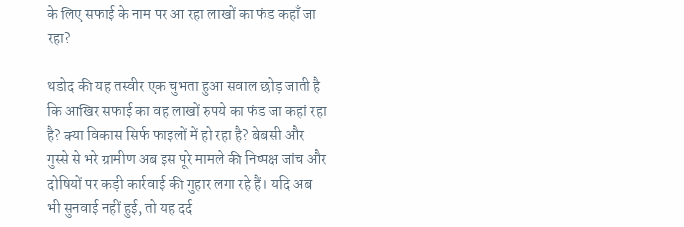के लिए सफाई के नाम पर आ रहा लाखों का फंड कहाँ जा रहा?

थडोद की यह तस्वीर एक चुभता हुआ सवाल छोड़ जाती है कि आखिर सफाई का वह लाखों रुपये का फंड जा कहां रहा है? क्या विकास सिर्फ फाइलों में हो रहा है? बेबसी और गुस्से से भरे ग्रामीण अब इस पूरे मामले की निष्पक्ष जांच और दोषियों पर कड़ी कार्रवाई की गुहार लगा रहे हैं। यदि अब भी सुनवाई नहीं हुई, तो यह दर्द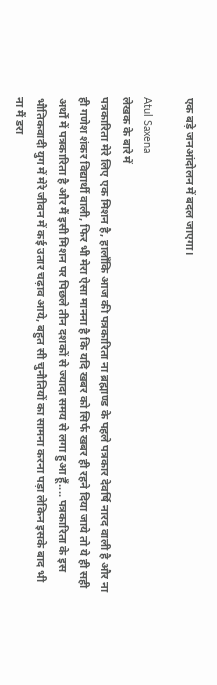एक बड़े जनआंदोलन में बदल जाएगा।

Atul Saxena
लेखक के बारे में
पत्रकारिता मेरे लिए एक मिशन है, हालाँकि आज की पत्रकारिता ना ब्रह्माण्ड के पहले पत्रकार देवर्षि नारद वाली है और ना ही गणेश शंकर विद्यार्थी वाली, फिर भी मेरा ऐसा मानना है कि यदि खबर को सिर्फ खबर ही रहने दिया जाये तो ये ही सही अर्थों में पत्रकारिता है और मैं इसी मिशन पर पिछले तीन दशकों से ज्यादा समय से लगा हुआ हूँ.... पत्रकारिता के इस भौतिकवादी युग में मेरे जीवन में कई उतार चढ़ाव आये, बहुत सी चुनौतियों का सामना करना पड़ा लेकिन इसके बाद भी ना मैं डरा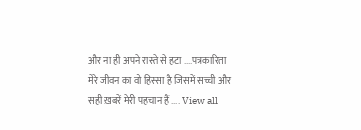और ना ही अपने रास्ते से हटा ....पत्रकारिता मेरे जीवन का वो हिस्सा है जिसमें सच्ची और सही ख़बरें मेरी पहचान हैं .... View all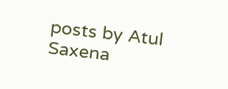posts by Atul Saxena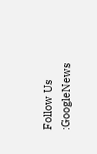Follow Us :GoogleNews